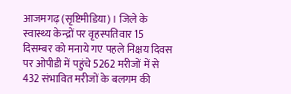आजमगढ़ (सृष्टिमीडिया)। जिले के स्वास्थ्य केन्द्रों पर वृहस्पतिवार 15 दिसम्बर को मनाये गए पहले निक्षय दिवस पर ओपीडी में पहुंचे 5262 मरीजों में से 432 संभावित मरीजों के बलगम की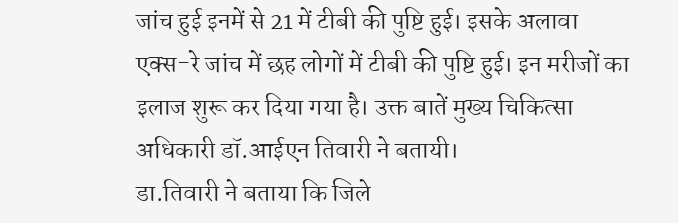जांच हुई इनमें से 21 में टीबी की पुष्टि हुई। इसके अलावा एक्स-रे जांच में छह लोगों में टीबी की पुष्टि हुई। इन मरीजों का इलाज शुरू कर दिया गया है। उक्त बातें मुख्य चिकित्सा अधिकारी डॉ.आईएन तिवारी ने बतायी।
डा.तिवारी ने बताया कि जिले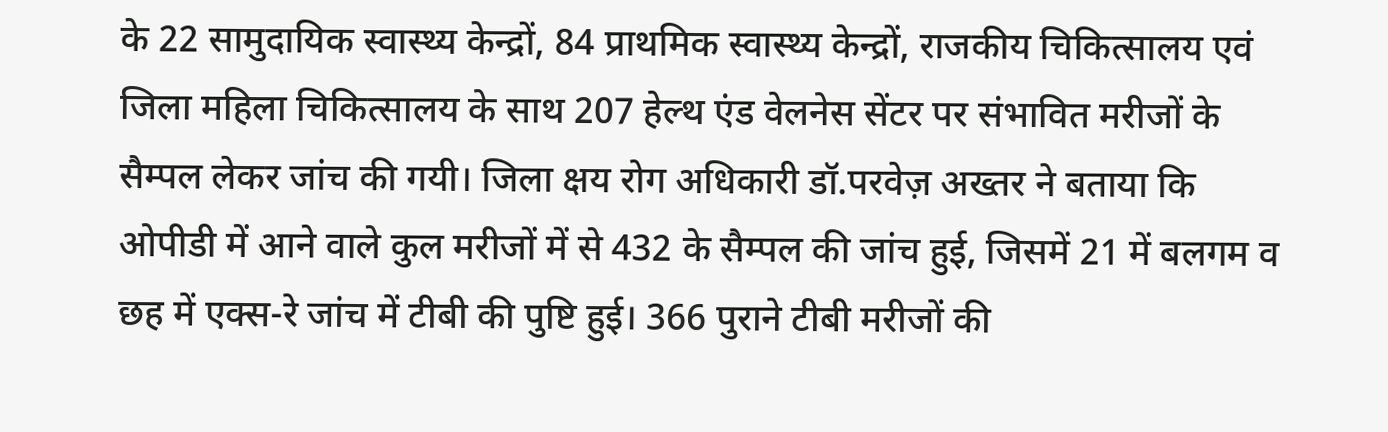के 22 सामुदायिक स्वास्थ्य केन्द्रों, 84 प्राथमिक स्वास्थ्य केन्द्रों, राजकीय चिकित्सालय एवं जिला महिला चिकित्सालय के साथ 207 हेल्थ एंड वेलनेस सेंटर पर संभावित मरीजों के सैम्पल लेकर जांच की गयी। जिला क्षय रोग अधिकारी डॉ.परवेज़ अख्तर ने बताया कि ओपीडी में आने वाले कुल मरीजों में से 432 के सैम्पल की जांच हुई, जिसमें 21 में बलगम व छह में एक्स-रे जांच में टीबी की पुष्टि हुई। 366 पुराने टीबी मरीजों की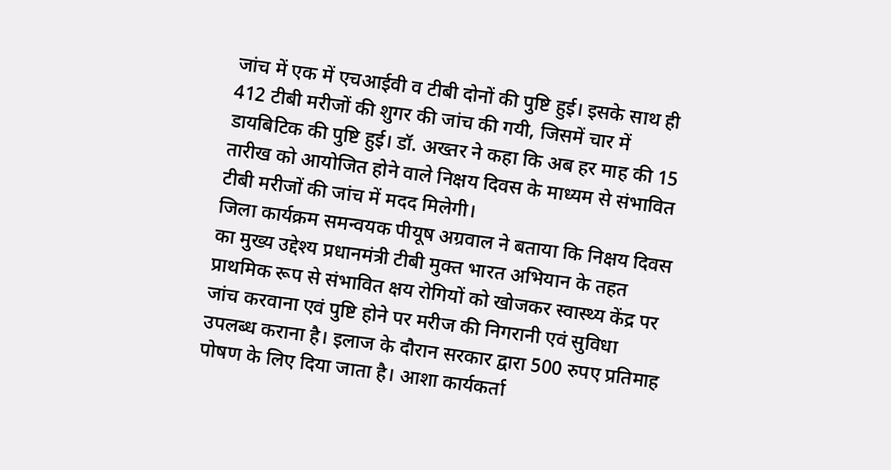जांच में एक में एचआईवी व टीबी दोनों की पुष्टि हुई। इसके साथ ही 412 टीबी मरीजों की शुगर की जांच की गयी, जिसमें चार में डायबिटिक की पुष्टि हुई। डॉ. अख्तर ने कहा कि अब हर माह की 15 तारीख को आयोजित होने वाले निक्षय दिवस के माध्यम से संभावित टीबी मरीजों की जांच में मदद मिलेगी।
जिला कार्यक्रम समन्वयक पीयूष अग्रवाल ने बताया कि निक्षय दिवस का मुख्य उद्देश्य प्रधानमंत्री टीबी मुक्त भारत अभियान के तहत प्राथमिक रूप से संभावित क्षय रोगियों को खोजकर स्वास्थ्य केंद्र पर जांच करवाना एवं पुष्टि होने पर मरीज की निगरानी एवं सुविधा उपलब्ध कराना है। इलाज के दौरान सरकार द्वारा 500 रुपए प्रतिमाह पोषण के लिए दिया जाता है। आशा कार्यकर्ता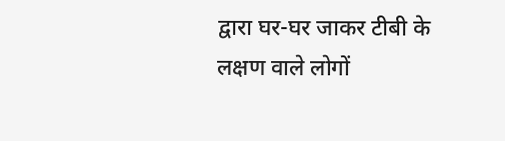द्वारा घर-घर जाकर टीबी के लक्षण वाले लोगों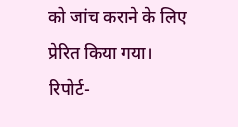को जांच कराने के लिए प्रेरित किया गया।
रिपोर्ट-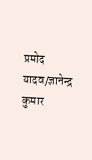प्रमोद यादव/ज्ञानेन्द्र कुमार